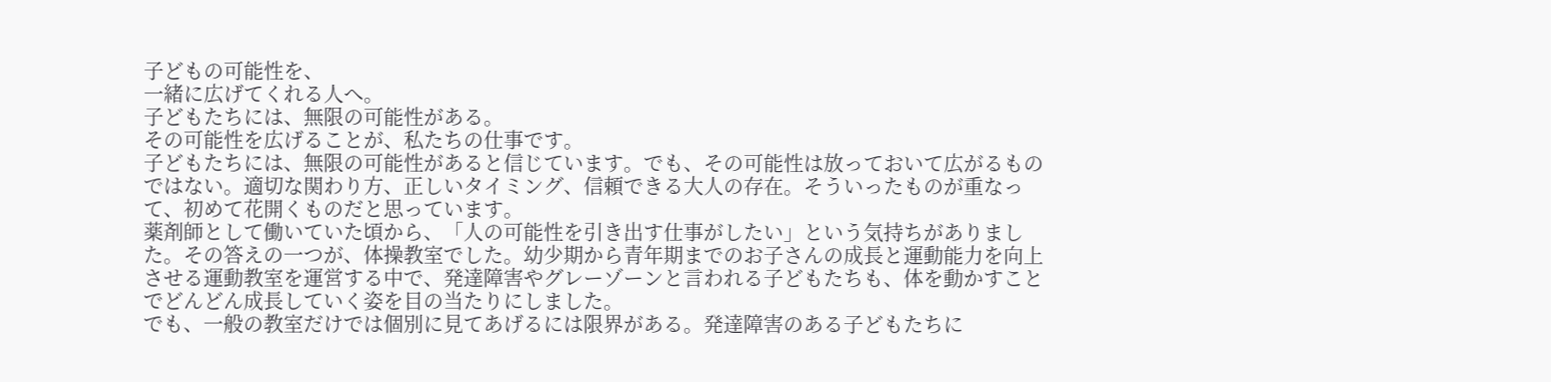子どもの可能性を、
一緒に広げてくれる人へ。
子どもたちには、無限の可能性がある。
その可能性を広げることが、私たちの仕事です。
子どもたちには、無限の可能性があると信じています。でも、その可能性は放っておいて広がるものではない。適切な関わり方、正しいタイミング、信頼できる大人の存在。そういったものが重なって、初めて花開くものだと思っています。
薬剤師として働いていた頃から、「人の可能性を引き出す仕事がしたい」という気持ちがありました。その答えの一つが、体操教室でした。幼少期から青年期までのお子さんの成長と運動能力を向上させる運動教室を運営する中で、発達障害やグレーゾーンと言われる子どもたちも、体を動かすことでどんどん成長していく姿を目の当たりにしました。
でも、一般の教室だけでは個別に見てあげるには限界がある。発達障害のある子どもたちに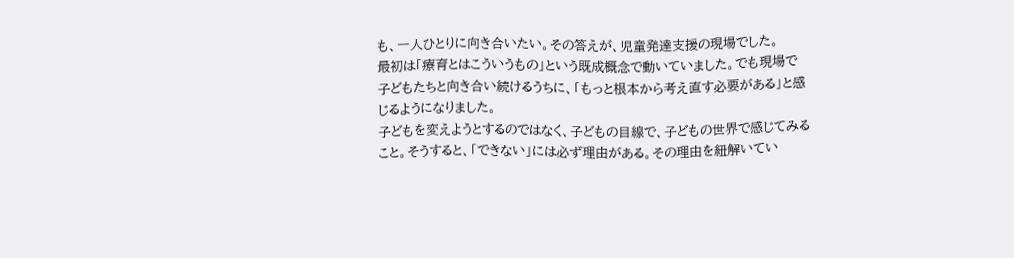も、一人ひとりに向き合いたい。その答えが、児童発達支援の現場でした。
最初は「療育とはこういうもの」という既成概念で動いていました。でも現場で子どもたちと向き合い続けるうちに、「もっと根本から考え直す必要がある」と感じるようになりました。
子どもを変えようとするのではなく、子どもの目線で、子どもの世界で感じてみること。そうすると、「できない」には必ず理由がある。その理由を紐解いてい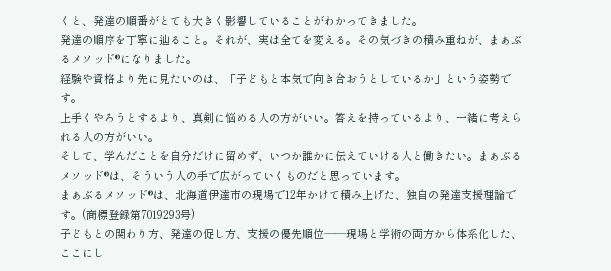くと、発達の順番がとても大きく影響していることがわかってきました。
発達の順序を丁寧に辿ること。それが、実は全てを変える。その気づきの積み重ねが、まぁぶるメソッド®になりました。
経験や資格より先に見たいのは、「子どもと本気で向き合おうとしているか」という姿勢です。
上手くやろうとするより、真剣に悩める人の方がいい。答えを持っているより、一緒に考えられる人の方がいい。
そして、学んだことを自分だけに留めず、いつか誰かに伝えていける人と働きたい。まぁぶるメソッド®は、そういう人の手で広がっていくものだと思っています。
まぁぶるメソッド®は、北海道伊達市の現場で12年かけて積み上げた、独自の発達支援理論です。(商標登録第7019293号)
子どもとの関わり方、発達の促し方、支援の優先順位——現場と学術の両方から体系化した、ここにし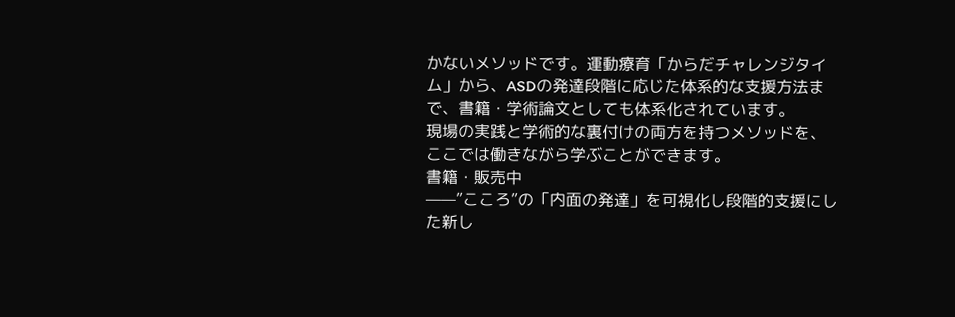かないメソッドです。運動療育「からだチャレンジタイム」から、ASDの発達段階に応じた体系的な支援方法まで、書籍・学術論文としても体系化されています。
現場の実践と学術的な裏付けの両方を持つメソッドを、ここでは働きながら学ぶことができます。
書籍・販売中
——”こころ”の「内面の発達」を可視化し段階的支援にした新し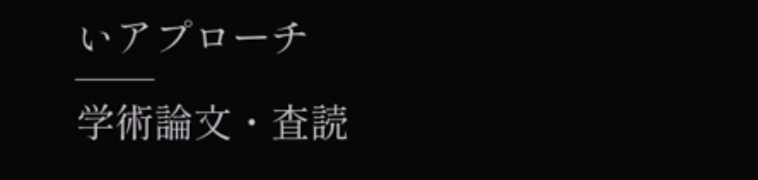いアプローチ——
学術論文・査読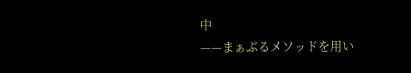中
——まぁぶるメソッドを用い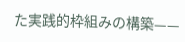た実践的枠組みの構築——